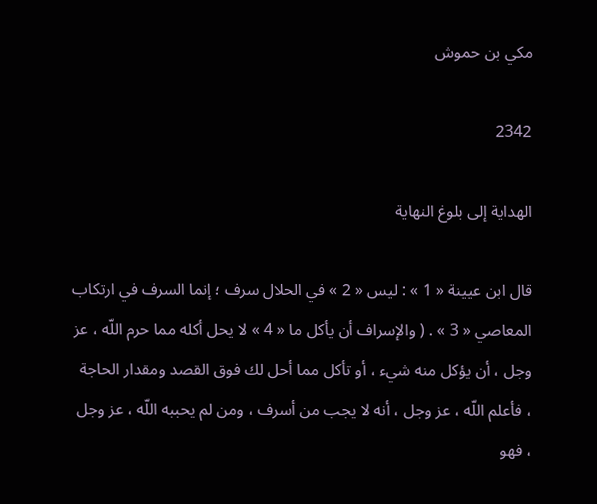مكي بن حموش

2342

الهداية إلى بلوغ النهاية

قال ابن عيينة « 1 » : ليس « 2 » في الحلال سرف ؛ إنما السرف في ارتكاب المعاصي « 3 » . ( والإسراف أن يأكل ما « 4 » لا يحل أكله مما حرم اللّه ، عز وجل ، أن يؤكل منه شيء ، أو تأكل مما أحل لك فوق القصد ومقدار الحاجة ، فأعلم اللّه ، عز وجل ، أنه لا يجب من أسرف ، ومن لم يحببه اللّه ، عز وجل ، فهو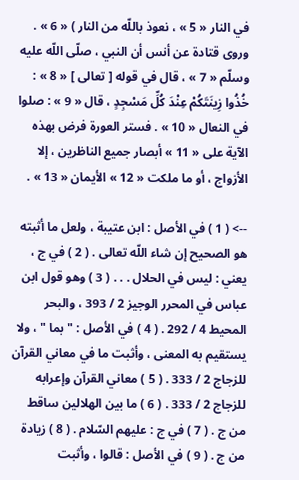في النار « 5 » ، نعوذ باللّه من النار ) « 6 » . وروى قتادة عن أنس أن النبي ، صلّى اللّه عليه وسلّم « 7 » ، قال في قوله [ تعالى ] « 8 » : خُذُوا زِينَتَكُمْ عِنْدَ كُلِّ مَسْجِدٍ ، قال « 9 » : صلوا في النعال « 10 » . فستر العورة فرض بهذه الآية على « 11 » أبصار جميع الناظرين ، إلا الأزواج ، أو ما ملكت « 12 » الأيمان « 13 » .

--> ( 1 ) في الأصل : ابن عتيبة ، ولعل ما أثبته هو الصحيح إن شاء اللّه تعالى . ( 2 ) في ج ، يعني : ليس في الحلال . . . ( 3 ) وهو قول ابن عباس في المحرر الوجيز 2 / 393 ، والبحر المحيط 4 / 292 . ( 4 ) في الأصل : " بما " ، ولا يستقيم به المعنى ، وأثبت ما في معاني القرآن للزجاج 2 / 333 . ( 5 ) معاني القرآن وإعرابه للزجاج 2 / 333 . ( 6 ) ما بين الهلالين ساقط من ج . ( 7 ) في ج : عليهم السّلام . ( 8 ) زيادة من ج . ( 9 ) في الأصل : قالوا ، وأثبت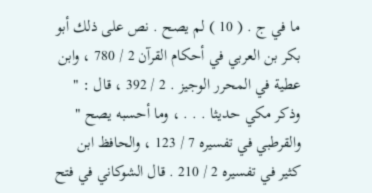ما في ج . ( 10 ) لم يصح . نص على ذلك أبو بكر بن العربي في أحكام القرآن 2 / 780 ، وابن عطية في المحرر الوجيز . 2 / 392 ، قال : " وذكر مكي حديثا . . . ، وما أحسبه يصح " والقرطبي في تفسيره 7 / 123 ، والحافظ ابن كثير في تفسيره 2 / 210 . قال الشوكاني في فتح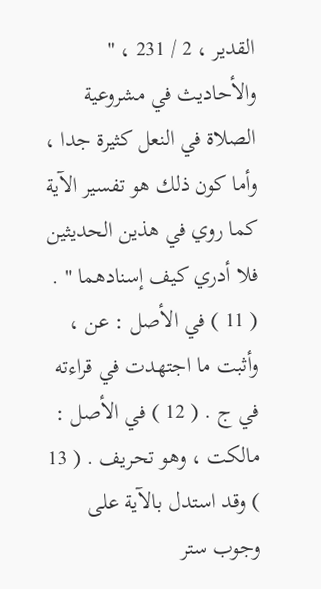القدير ، 2 / 231 ، " والأحاديث في مشروعية الصلاة في النعل كثيرة جدا ، وأما كون ذلك هو تفسير الآية كما روي في هذين الحديثين فلا أدري كيف إسنادهما " . ( 11 ) في الأصل : عن ، وأثبت ما اجتهدت في قراءته في ج . ( 12 ) في الأصل : مالكت ، وهو تحريف . ( 13 ) وقد استدل بالآية على وجوب ستر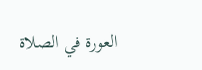العورة في الصلاة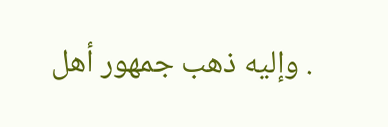. وإليه ذهب جمهور أهل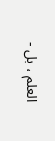العلم ، بل -